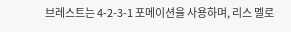브레스트는 4-2-3-1 포메이션을 사용하며, 리스 멜로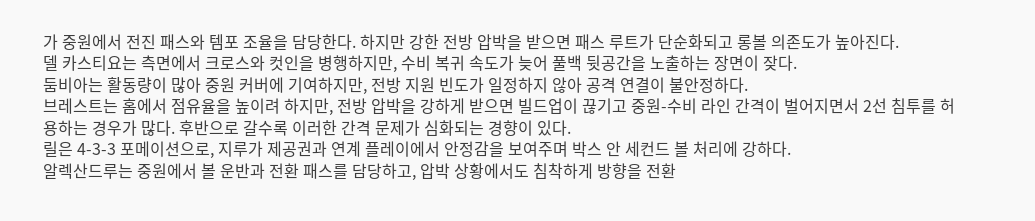가 중원에서 전진 패스와 템포 조율을 담당한다. 하지만 강한 전방 압박을 받으면 패스 루트가 단순화되고 롱볼 의존도가 높아진다.
델 카스티요는 측면에서 크로스와 컷인을 병행하지만, 수비 복귀 속도가 늦어 풀백 뒷공간을 노출하는 장면이 잦다.
둠비아는 활동량이 많아 중원 커버에 기여하지만, 전방 지원 빈도가 일정하지 않아 공격 연결이 불안정하다.
브레스트는 홈에서 점유율을 높이려 하지만, 전방 압박을 강하게 받으면 빌드업이 끊기고 중원-수비 라인 간격이 벌어지면서 2선 침투를 허용하는 경우가 많다. 후반으로 갈수록 이러한 간격 문제가 심화되는 경향이 있다.
릴은 4-3-3 포메이션으로, 지루가 제공권과 연계 플레이에서 안정감을 보여주며 박스 안 세컨드 볼 처리에 강하다.
알렉산드루는 중원에서 볼 운반과 전환 패스를 담당하고, 압박 상황에서도 침착하게 방향을 전환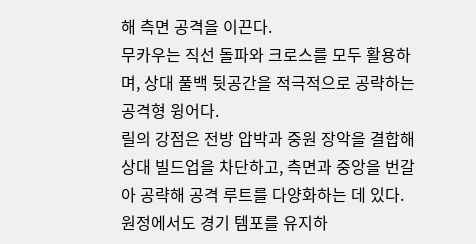해 측면 공격을 이끈다.
무카우는 직선 돌파와 크로스를 모두 활용하며, 상대 풀백 뒷공간을 적극적으로 공략하는 공격형 윙어다.
릴의 강점은 전방 압박과 중원 장악을 결합해 상대 빌드업을 차단하고, 측면과 중앙을 번갈아 공략해 공격 루트를 다양화하는 데 있다. 원정에서도 경기 템포를 유지하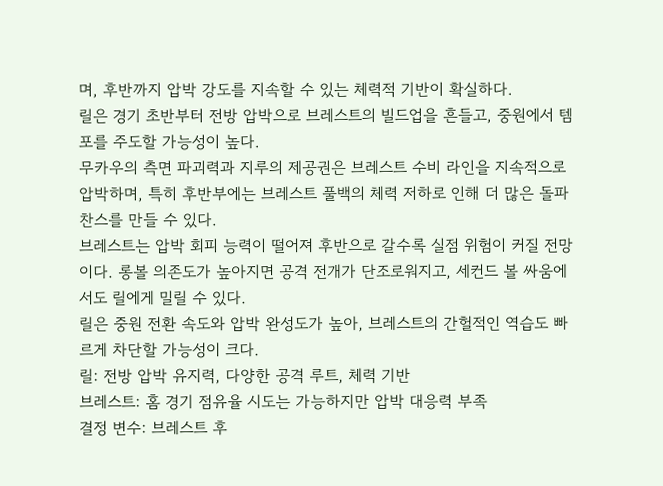며, 후반까지 압박 강도를 지속할 수 있는 체력적 기반이 확실하다.
릴은 경기 초반부터 전방 압박으로 브레스트의 빌드업을 흔들고, 중원에서 템포를 주도할 가능성이 높다.
무카우의 측면 파괴력과 지루의 제공권은 브레스트 수비 라인을 지속적으로 압박하며, 특히 후반부에는 브레스트 풀백의 체력 저하로 인해 더 많은 돌파 찬스를 만들 수 있다.
브레스트는 압박 회피 능력이 떨어져 후반으로 갈수록 실점 위험이 커질 전망이다. 롱볼 의존도가 높아지면 공격 전개가 단조로워지고, 세컨드 볼 싸움에서도 릴에게 밀릴 수 있다.
릴은 중원 전환 속도와 압박 완성도가 높아, 브레스트의 간헐적인 역습도 빠르게 차단할 가능성이 크다.
릴: 전방 압박 유지력, 다양한 공격 루트, 체력 기반
브레스트: 홈 경기 점유율 시도는 가능하지만 압박 대응력 부족
결정 변수: 브레스트 후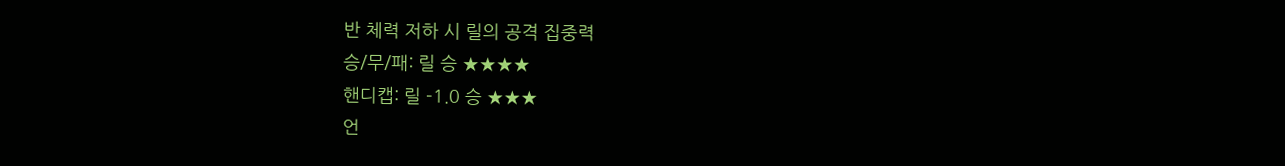반 체력 저하 시 릴의 공격 집중력
승/무/패: 릴 승 ★★★★
핸디캡: 릴 -1.0 승 ★★★
언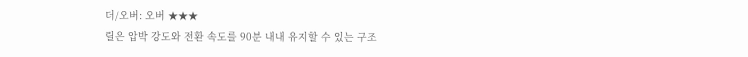더/오버: 오버 ★★★
릴은 압박 강도와 전환 속도를 90분 내내 유지할 수 있는 구조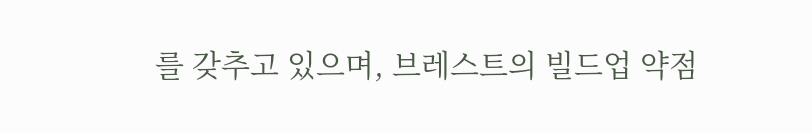를 갖추고 있으며, 브레스트의 빌드업 약점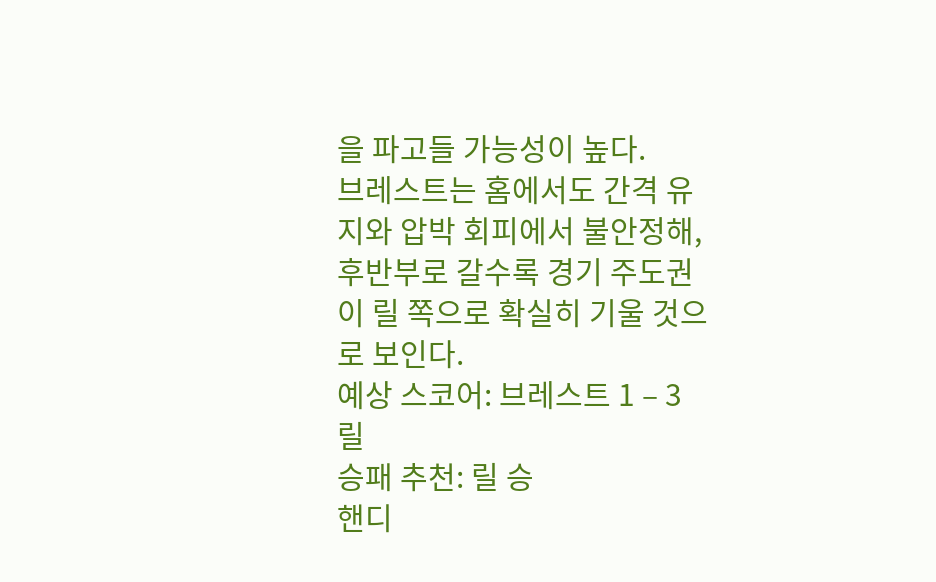을 파고들 가능성이 높다.
브레스트는 홈에서도 간격 유지와 압박 회피에서 불안정해, 후반부로 갈수록 경기 주도권이 릴 쪽으로 확실히 기울 것으로 보인다.
예상 스코어: 브레스트 1 – 3 릴
승패 추천: 릴 승
핸디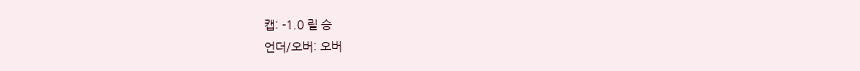캡: -1.0 릴 승
언더/오버: 오버